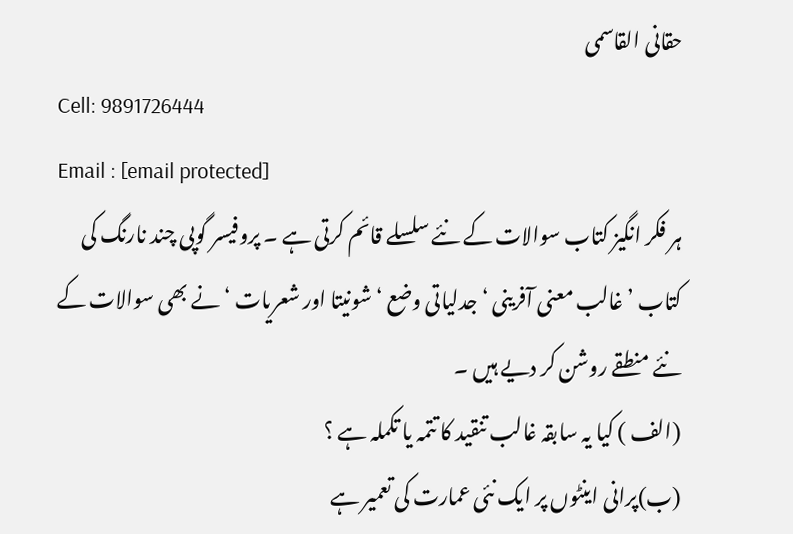حقانی القاسمی
Cell: 9891726444
Email : [email protected]
ہر فکر انگیز کتاب سوالات کے نئے سلسلے قائم کرتی ہے ۔ پروفیسر گوپی چند نارنگ کی کتاب ’غالب معنی آفرینی ‘ جدلیاتی وضع ‘ شونیتا اور شعریات ‘ نے بھی سوالات کے نئے منطقے روشن کر دیے ہیں ۔
(الف ) کیا یہ سابقہ غالب تنقید کا تتمہ یا تکملہ ہے ؟
(ب)پرانی اینٹوں پر ایک نئی عمارت کی تعمیر ہے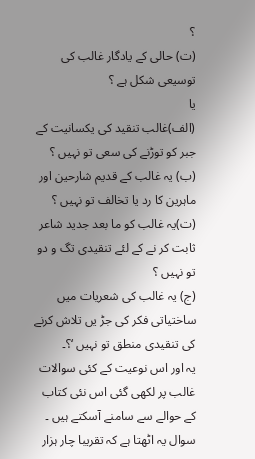؟
(ت) حالی کے یادگار غالب کی توسیعی شکل ہے ؟
یا
(الف)غالب تنقید کی یکسانیت کے جبر کو توڑنے کی سعی تو نہیں ؟
(ب) یہ غالب کے قدیم شارحین اور ماہرین کا رد یا تخالف تو نہیں ؟
(ت)یہ غالب کو ما بعد جدید شاعر ثابت کر نے کے لئے تنقیدی تگ و دو تو نہیں ؟
(ج) یہ غالب کی شعریات میں ساختیاتی فکر کی جڑ یں تلاش کرنے کی تنقیدی منطق تو نہیں ‘؟۔
یہ اور اس نوعیت کے کئی سوالات غالب پر لکھی گئی اس نئی کتاب کے حوالے سے سامنے آسکتے ہیں ۔ سوال یہ اٹھتا ہے کہ تقریبا چار ہزار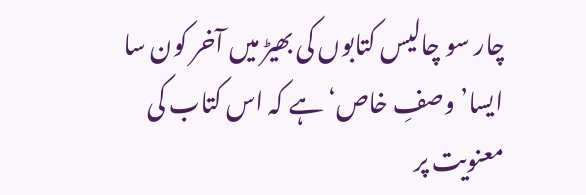چار سو چالیس کتابوں کی بھیڑ میں آخر کون سا ایسا’ وصفِ خاص‘ ہے کہ اس کتاب کی معنویت پر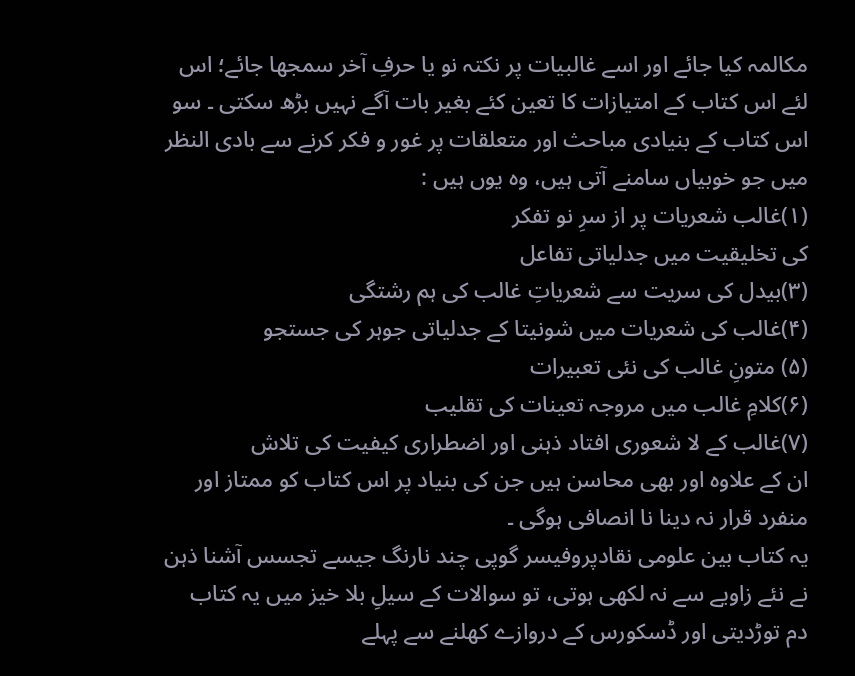مکالمہ کیا جائے اور اسے غالبیات پر نکتہ نو یا حرفِ آخر سمجھا جائے؛ اس لئے اس کتاب کے امتیازات کا تعین کئے بغیر بات آگے نہیں بڑھ سکتی ۔ سو اس کتاب کے بنیادی مباحث اور متعلقات پر غور و فکر کرنے سے بادی النظر میں جو خوبیاں سامنے آتی ہیں، وہ یوں ہیں :
(۱)غالب شعریات پر از سرِ نو تفکر
کی تخلیقیت میں جدلیاتی تفاعل
(۳)بیدل کی سریت سے شعریاتِ غالب کی ہم رشتگی
(۴)غالب کی شعریات میں شونیتا کے جدلیاتی جوہر کی جستجو
(۵) متونِ غالب کی نئی تعبیرات
(۶)کلامِ غالب میں مروجہ تعینات کی تقلیب
(۷)غالب کے لا شعوری افتاد ذہنی اور اضطراری کیفیت کی تلاش
ان کے علاوہ اور بھی محاسن ہیں جن کی بنیاد پر اس کتاب کو ممتاز اور منفرد قرار نہ دینا نا انصافی ہوگی ۔
یہ کتاب بین علومی نقادپروفیسر گوپی چند نارنگ جیسے تجسس آشنا ذہن نے نئے زاویے سے نہ لکھی ہوتی، تو سوالات کے سیلِ بلا خیز میں یہ کتاب دم توڑدیتی اور ڈسکورس کے دروازے کھلنے سے پہلے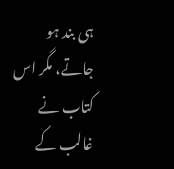ہی بند ہو جاتے، مگر اس کتاب نے غالب کے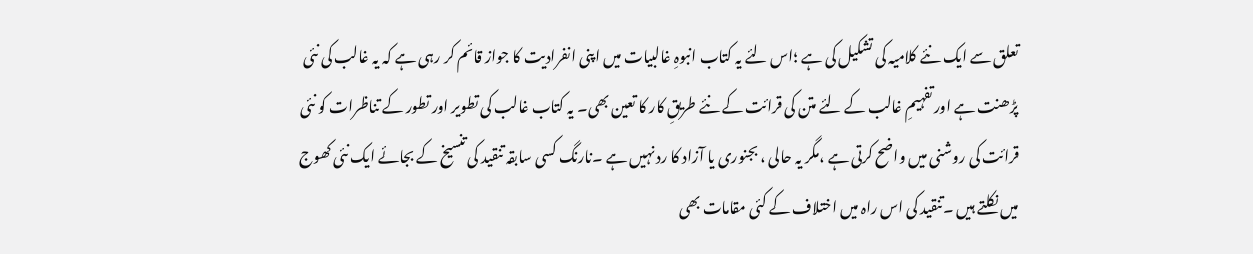تعلق سے ایک نئے کلامیہ کی تشکیل کی ہے ؛اس لئے یہ کتاب انبوہِ غالبیات میں اپنی انفرادیت کا جواز قائم کر رہی ہے کہ یہ غالب کی نئی پڑھنت ہے اور تفہیمِ غالب کے لئے متن کی قرائت کے نئے طریقِ کار کا تعین بھی۔ یہ کتاب غالب کی تطویر اور تطور کے تناظرات کو نئی قرائت کی روشنی میں واضح کرتی ہے ،مگر یہ حالی ، بجنوری یا آزاد کا رد نہیں ہے ۔نارنگ کسی سابقہ تنقید کی تنسیخ کے بجائے ایک نئی کھوج میں نکلتے ہیں ۔تنقید کی اس راہ میں اختلاف کے کئی مقامات بھی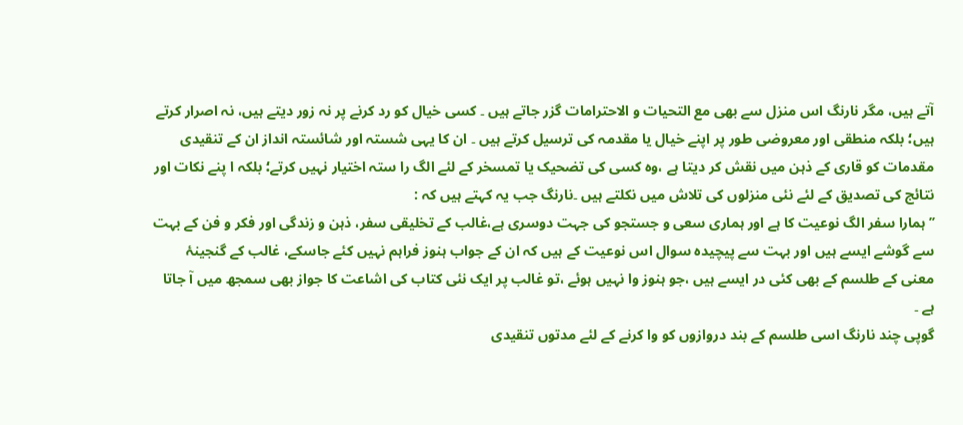آتے ہیں، مگر نارنگ اس منزل سے بھی مع التحیات و الاحترامات گزر جاتے ہیں ۔ کسی خیال کو رد کرنے پر نہ زور دیتے ہیں، نہ اصرار کرتے ہیں؛ بلکہ منطقی اور معروضی طور پر اپنے خیال یا مقدمہ کی ترسیل کرتے ہیں ۔ ان کا یہی شستہ اور شائستہ انداز ان کے تنقیدی مقدمات کو قاری کے ذہن میں نقش کر دیتا ہے ،وہ کسی کی تضحیک یا تمسخر کے لئے الگ را ستہ اختیار نہیں کرتے؛ بلکہ ا پنے نکات اور نتائج کی تصدیق کے لئے نئی منزلوں کی تلاش میں نکلتے ہیں ۔نارنگ جب یہ کہتے ہیں کہ :
’’ہمارا سفر الگ نوعیت کا ہے اور ہماری سعی و جستجو کی جہت دوسری ہے،غالب کے تخلیقی سفر، ذہن و زندگی اور فکر و فن کے بہت سے گوشے ایسے ہیں اور بہت سے پیچیدہ سوال اس نوعیت کے ہیں کہ ان کے جواب ہنوز فراہم نہیں کئے جاسکے، غالب کے گنجینۂ معنی کے طلسم کے بھی کئی در ایسے ہیں ،جو ہنوز وا نہیں ہوئے ،تو غالب پر ایک نئی کتاب کی اشاعت کا جواز بھی سمجھ میں آ جاتا ہے ۔
گوپی چند نارنگ اسی طلسم کے بند دروازوں کو وا کرنے کے لئے مدتوں تنقیدی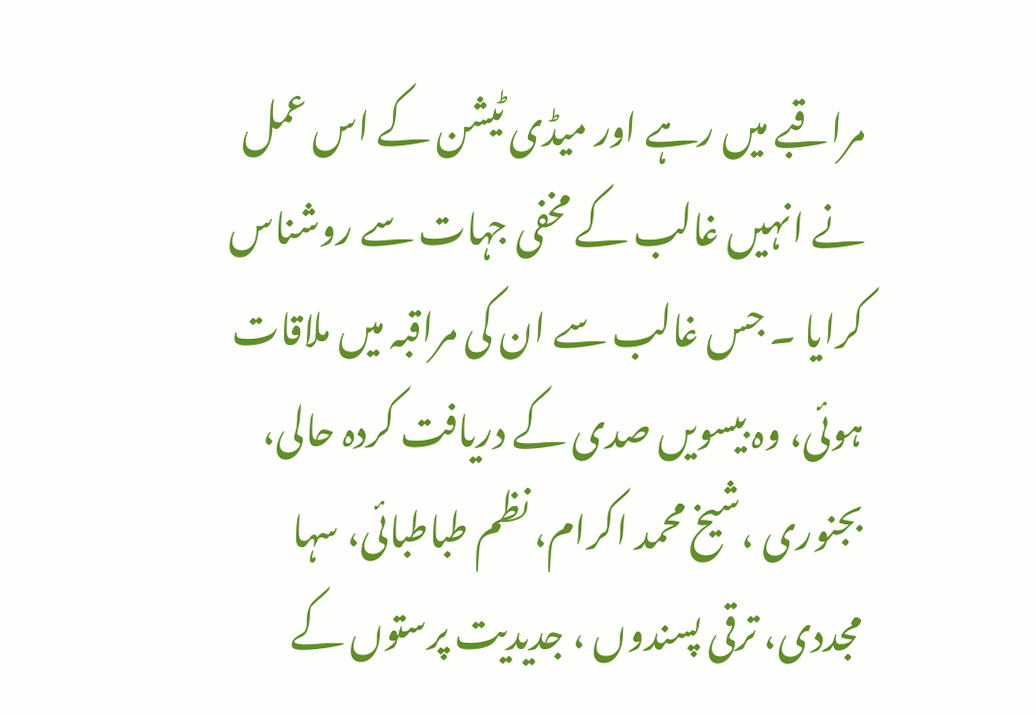مراقبے میں رہے اور میڈی ٹیشن کے اس عمل نے انہیں غالب کے مخفی جہات سے روشناس کرایا ۔ جس غالب سے ان کی مراقبہ میں ملاقات ہوئی، وہ بیسویں صدی کے دریافت کردہ حالی، بجنوری ،شیخ محمد اکرام، نظم طباطبائی، سہا مجددی، ترقی پسندوں ، جدیدیت پرستوں کے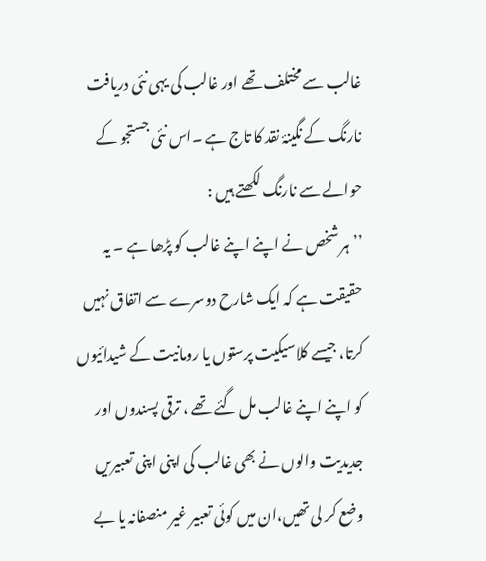غالب سے مختلف تھے اور غالب کی یہی نئی دریافت نارنگ کے نگینۂ نقد کا تاج ہے ۔اس نئی جستجو کے حوالے سے نارنگ لکھتے ہیں :
’’ہر شخص نے اپنے اپنے غالب کو پڑھا ہے ۔ یہ حقیقت ہے کہ ایک شارح دوسرے سے اتفاق نہیں کرتا، جیسے کلاسیکیت پرستوں یا رومانیت کے شیدائیوں کو اپنے اپنے غالب مل گئے تھے ، ترقی پسندوں اور جدیدیت والوں نے بھی غالب کی اپنی اپنی تعبیریں وضع کر لی تھیں،ان میں کوئی تعبیر غیر منصفانہ یا بے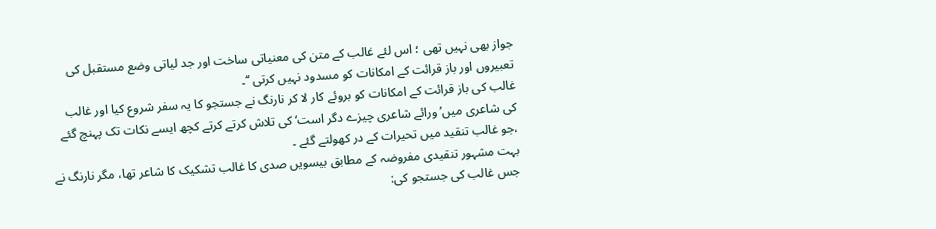جواز بھی نہیں تھی ؛ اس لئے غالب کے متن کی معنیاتی ساخت اور جد لیاتی وضع مستقبل کی تعبیروں اور باز قرائت کے امکانات کو مسدود نہیں کرتی ‘‘۔
غالب کی باز قرائت کے امکانات کو بروئے کار لا کر نارنگ نے جستجو کا یہ سفر شروع کیا اور غالب کی شاعری میں’ ورائے شاعری چیزے دگر است‘ کی تلاش کرتے کرتے کچھ ایسے نکات تک پہنچ گئے ،جو غالب تنقید میں تحیرات کے در کھولتے گئے ۔
بہت مشہور تنقیدی مفروضہ کے مطابق بیسویں صدی کا غالب تشکیک کا شاعر تھا، مگر نارنگ نے جس غالب کی جستجو کی: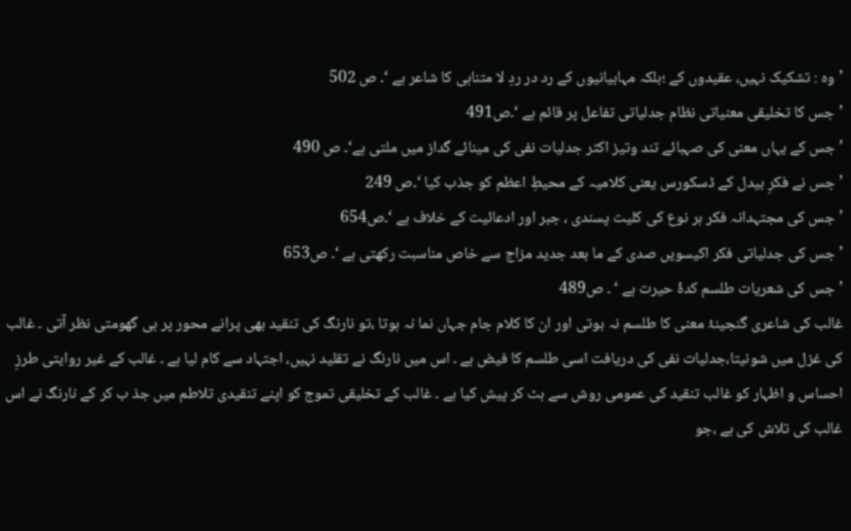’وہ : تشکیک نہیں، عقیدوں کے ؛بلکہ مہابیانیوں کے رد در ردِ لا متناہی کا شاعر ہے ‘۔ ص 502
’جس کا تخلیقی معنیاتی نظام جدلیاتی تفاعل پر قائم ہے ‘۔ص491
’ جس کے یہاں معنی کی صہبائے تند وتیز اکثر جدلیات نفی کی مینائے گداز میں ملتی ہے‘۔ ص 490
’جس نے فکرِ بیدل کے ڈسکورس یعنی کلامیہ کے محیطِ اعظم کو جذب کیا ‘۔ص 249
’جس کی مجتہدانہ فکر ہر نوع کی کلیت پسندی ، جبر اور ادعائیت کے خلاف ہے ‘۔ص654
’جس کی جدلیاتی فکر اکیسویں صدی کے ما بعد جدید مزاج سے خاص مناسبت رکھتی ہے ‘۔ ص653
’جس کی شعریات طلسم کدۂ حیرت ہے ‘ ۔ ص489
غالب کی شاعری گنجینۂ معنی کا طلسم نہ ہوتی اور ان کا کلام جام جہاں نما نہ ہوتا ،تو نارنگ کی تنقید بھی پرانے محور پر ہی گھومتی نظر آتی ۔ غالب کی غزل میں شونیتا،جدلیات نفی کی دریافت اسی طلسم کا فیض ہے ۔ اس میں نارنگ نے تقلید نہیں، اجتہاد سے کام لیا ہے ۔ غالب کے غیر روایتی طرزِ احساس و اظہار کو غالب تنقید کی عمومی روش سے ہٹ کر پیش کیا ہے ۔ غالب کے تخلیقی تموج کو اپنے تنقیدی تلاطم میں جذ ب کر کے نارنگ نے اس غالب کی تلاش کی ہے ،جو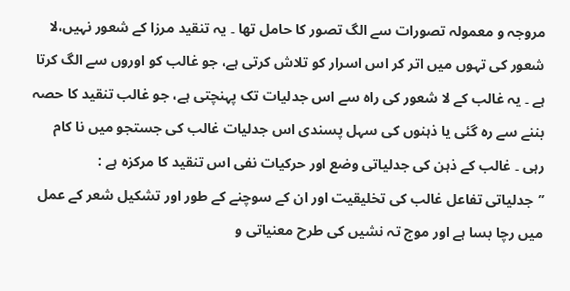مروجہ و معمولہ تصورات سے الگ تصور کا حامل تھا ۔ یہ تنقید مرزا کے شعور نہیں،لا شعور کی تہوں میں اتر کر اس اسرار کو تلاش کرتی ہے، جو غالب کو اوروں سے الگ کرتا ہے ۔ یہ غالب کے لا شعور کی راہ سے اس جدلیات تک پہنچتی ہے، جو غالب تنقید کا حصہ بننے سے رہ گئی یا ذہنوں کی سہل پسندی اس جدلیات غالب کی جستجو میں نا کام رہی ۔ غالب کے ذہن کی جدلیاتی وضع اور حرکیات نفی اس تنقید کا مرکزہ ہے :
’’جدلیاتی تفاعل غالب کی تخلیقیت اور ان کے سوچنے کے طور اور تشکیل شعر کے عمل میں رچا بسا ہے اور موج تہ نشیں کی طرح معنیاتی و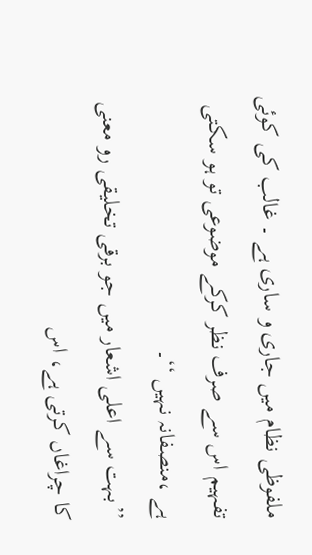ملفوظی نظام میں جاری و ساری ہے ۔ غالب کی کوئی تفہیم اس سے صرف نظر کرکے موضوعی تو ہو سکتی ہے ،منصفانہ نہیں ‘‘۔
’’بہت سے اعلی اشعار میں جو برقی تخلیقی رو معنی کا چراغاں کرتی ہے، اس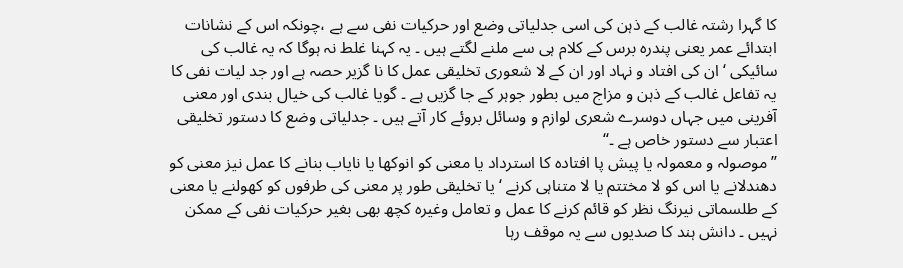کا گہرا رشتہ غالب کے ذہن کی اسی جدلیاتی وضع اور حرکیات نفی سے ہے ،چونکہ اس کے نشانات ابتدائے عمر یعنی پندرہ برس کے کلام ہی سے ملنے لگتے ہیں ۔ یہ کہنا غلط نہ ہوگا کہ یہ غالب کی سائیکی ‘ ان کی افتاد و نہاد اور ان کے لا شعوری تخلیقی عمل کا نا گزیر حصہ ہے اور جد لیات نفی کا یہ تفاعل غالب کے ذہن و مزاج میں بطور جوہر کے جا گزیں ہے ۔ گویا غالب کی خیال بندی اور معنی آفرینی میں جہاں دوسرے شعری لوازم و وسائل بروئے کار آتے ہیں ۔ جدلیاتی وضع کا دستور تخلیقی اعتبار سے دستور خاص ہے ۔‘‘
’’موصولہ و معمولہ یا پیش پا افتادہ کا استرداد یا معنی کو انوکھا یا نایاب بنانے کا عمل نیز معنی کو دھندلانے یا اس کو لا مختتم یا لا متناہی کرنے ‘یا تخلیقی طور پر معنی کی طرفوں کو کھولنے یا معنی کے طلسماتی نیرنگ نظر کو قائم کرنے کا عمل و تعامل وغیرہ کچھ بھی بغیر حرکیات نفی کے ممکن نہیں ۔ دانش ہند کا صدیوں سے یہ موقف رہا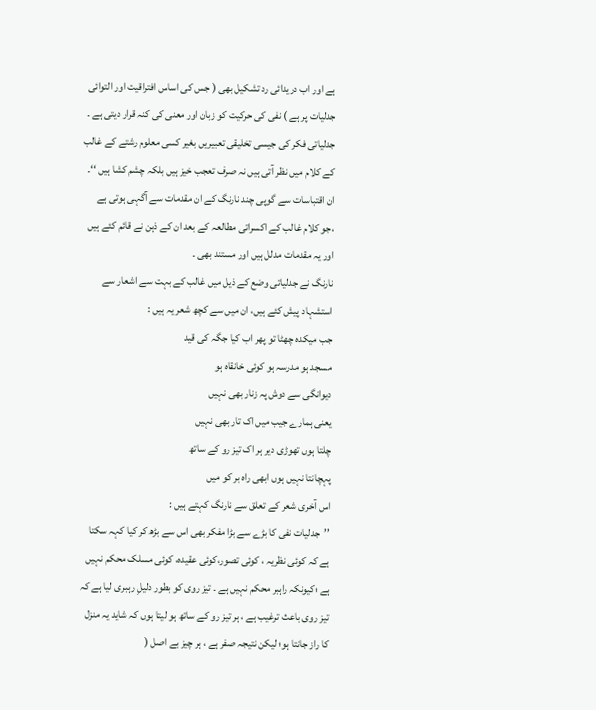ہے اور اب دریدائی رد تشکیل بھی ( جس کی اساس افتراقیت اور التوائی جدلیات پر ہے ) نفی کی حرکیت کو زبان اور معنی کی کنہ قرار دیتی ہے ۔ جدلیاتی فکر کی جیسی تخلیقی تعبیریں بغیر کسی معلوم رشتے کے غالب کے کلام میں نظر آتی ہیں نہ صرف تعجب خیز ہیں بلکہ چشم کشا ہیں ‘‘۔
ان اقتباسات سے گوپی چند نارنگ کے ان مقدمات سے آگہی ہوتی ہے ،جو کلام غالب کے اکسراتی مطالعہ کے بعد ان کے ذہن نے قائم کئے ہیں اور یہ مقدمات مدلل ہیں اور مستند بھی ۔
نارنگ نے جدلیاتی وضع کے ذیل میں غالب کے بہت سے اشعار سے استشہاد پیش کئے ہیں، ان میں سے کچھ شعر یہ ہیں :
جب میکدہ چھٹا تو پھر اب کیا جگہ کی قید
مسجد ہو مدرسہ ہو کوئی خانقاہ ہو
دیوانگی سے دوش پہ زنار بھی نہیں
یعنی ہمارے جیب میں اک تار بھی نہیں
چلتا ہوں تھوڑی دیر ہر اک تیز رو کے ساتھ
پہچانتا نہیں ہوں ابھی راہ بر کو میں
اس آخری شعر کے تعلق سے نارنگ کہتے ہیں :
’’جدلیات نفی کا بڑے سے بڑا مفکر بھی اس سے بڑھ کر کیا کہہ سکتا ہے کہ کوئی نظریہ ، کوئی تصور،کوئی عقیدہ، کوئی مسلک محکم نہیں ہے ؛کیونکہ راہبر محکم نہیں ہے ۔ تیز روی کو بطور دلیلِ رہبری لیا ہے کہ تیز روی باعث ترغیب ہے ، ہر تیز رو کے ساتھ ہو لیتا ہوں کہ شاید یہ منزل کا راز جانتا ہو؛ لیکن نتیجہ صفر ہے ، ہر چیز بے اصل (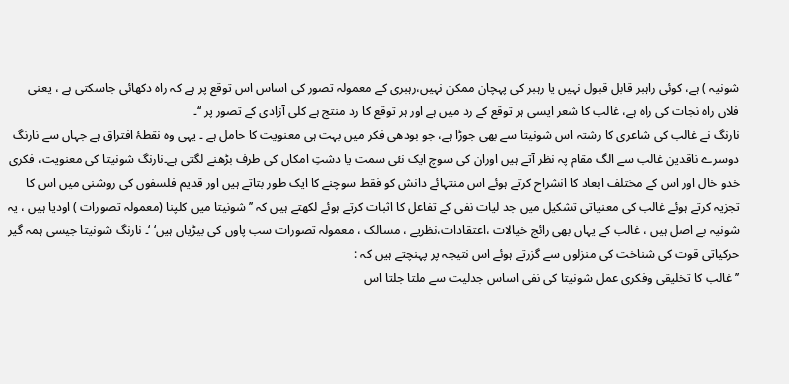شونیہ ) ہے، کوئی راہبر قابل قبول نہیں یا رہبر کی پہچان ممکن نہیں،رہبری کے معمولہ تصور کی اساس اس توقع پر ہے کہ راہ دکھائی جاسکتی ہے ، یعنی فلاں راہ نجات کی راہ ہے، غالب کا شعر ایسی ہر توقع کے رد میں ہے اور ہر توقع کا رد منتج ہے کلی آزادی کے تصور پر ‘‘۔
نارنگ نے غالب کی شاعری کا رشتہ اس شونیتا سے بھی جوڑا ہے، جو بودھی فکر میں بہت ہی معنویت کا حامل ہے ۔ یہی وہ نقطۂ افتراق ہے جہاں سے نارنگ دوسرے ناقدین غالب سے الگ مقام پہ نظر آتے ہیں اوران کی سوچ ایک نئی سمت یا دشتِ امکاں کی طرف بڑھنے لگتی ہے۔نارنگ شونیتا کی معنویت، فکری خدو خال اور اس کے مختلف ابعاد کا انشراح کرتے ہوئے اس منتہائے دانش کو فقط سوچنے کا ایک طور بتاتے ہیں اور قدیم فلسفوں کی روشنی میں اس کا تجزیہ کرتے ہوئے غالب کی معنیاتی تشکیل میں جد لیات نفی کے تفاعل کا اثبات کرتے ہوئے لکھتے ہیں کہ ’’شونیتا میں کلپنا (معمولہ تصورات ) اودیا ہیں ، یہ شونیہ بے اصل ہیں ، غالب کے یہاں بھی رائج خیالات ،اعتقادات،نظریے ، مسالک ، معمولہ تصورات سب پاوں کی بیڑیاں ہیں‘ ‘۔ نارنگ شونیتا جیسی ہمہ گیر حرکیاتی قوت کی شناخت کی منزلوں سے گزرتے ہوئے اس نتیجہ پر پہنچتے ہیں کہ :
’’غالب کا تخلیقی وفکری عمل شونیتا کی نفی اساس جدلیت سے ملتا جلتا اس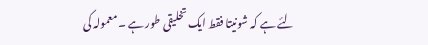لئے ہے کہ شونیتا فقط ایک تخلیقی طور ہے ۔معمولہ کی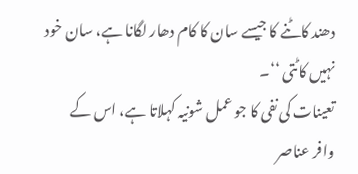دھند کاٹنے کا جیسے سان کا کام دھار لگانا ہے، سان خود نہیں کاٹتی ‘‘۔
تعینات کی نفی کا جو عمل شونیہ کہلاتا ہے، اس کے وافر عناصر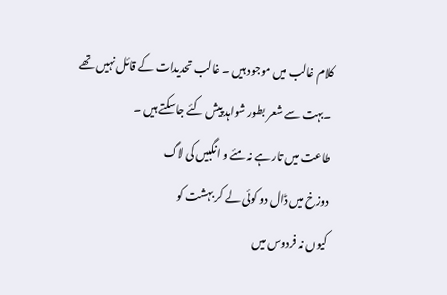کلام غالب میں موجود ہیں ۔ غالب تحدیدات کے قائل نہیں تھے ۔بہت سے شعر بطور شواہد پیش کئے جاسکتے ہیں ۔
طاعت میں تار ہے نہ مئے و انگبیں کی لاگ
دوزخ میں ڈال دو کوئی لے کر بہشت کو
کیوں نہ فردوس میں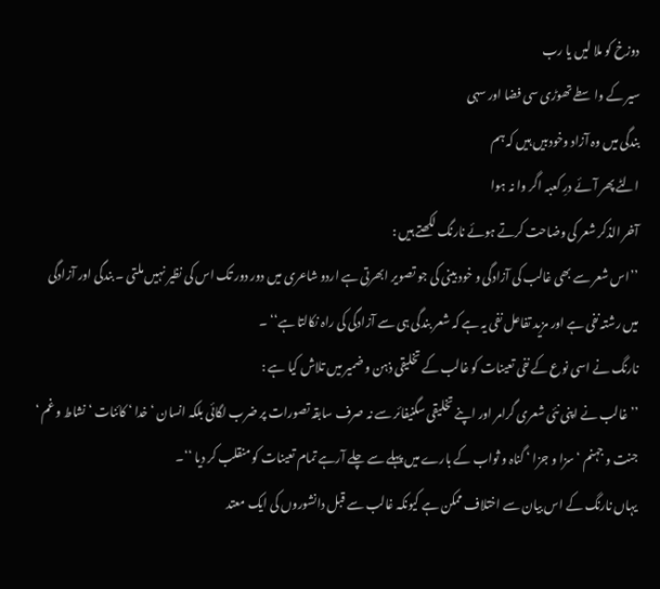دوزخ کو ملا لیں یا رب
سیر کے واسطے تھوڑی سی فضا اور سہی
بندگی میں وہ آزاد وخودبیں ہیں کہ ہم
الٹے پھر آئے درِ کعبہ اگر وا نہ ہوا
آخر الذکر شعر کی وضاحت کرتے ہوئے نارنگ لکھتے ہیں :
’’اس شعر سے بھی غالب کی آزادگی و خود بینی کی جو تصویر ابھرتی ہے اردو شاعری میں دور دور تک اس کی نظیر نہیں ملتی ۔ بندگی اور آزادگی میں رشتہ نفی ہے اور مزید تفاعل نفی یہ ہے کہ شعر بندگی ہی سے آزادگی کی راہ نکالتا ہے‘‘ ۔
نارنگ نے اسی نوع کے نفی تعینات کو غالب کے تخلیقی ذہن و ضمیر میں تلاش کیا ہے :
’’غالب نے اپنی نئی شعری گرامر اور اپنے تخلیقی سگنیفائر سے نہ صرف سابقہ تصورات پر ضرب لگائی بلکہ انسان ‘ خدا ‘ کائنات ‘ نشاط و غم ‘ جنت و جہنم ‘ سزا و جزا ‘ گناہ و ثواب کے بارے میں پہلے سے چلے آرہے تمام تعینات کو منقلب کر دیا ‘‘۔
یہاں نارنگ کے اس بیان سے اختلاف ممکن ہے کیونکہ غالب سے قبل دانشوروں کی ایک معتد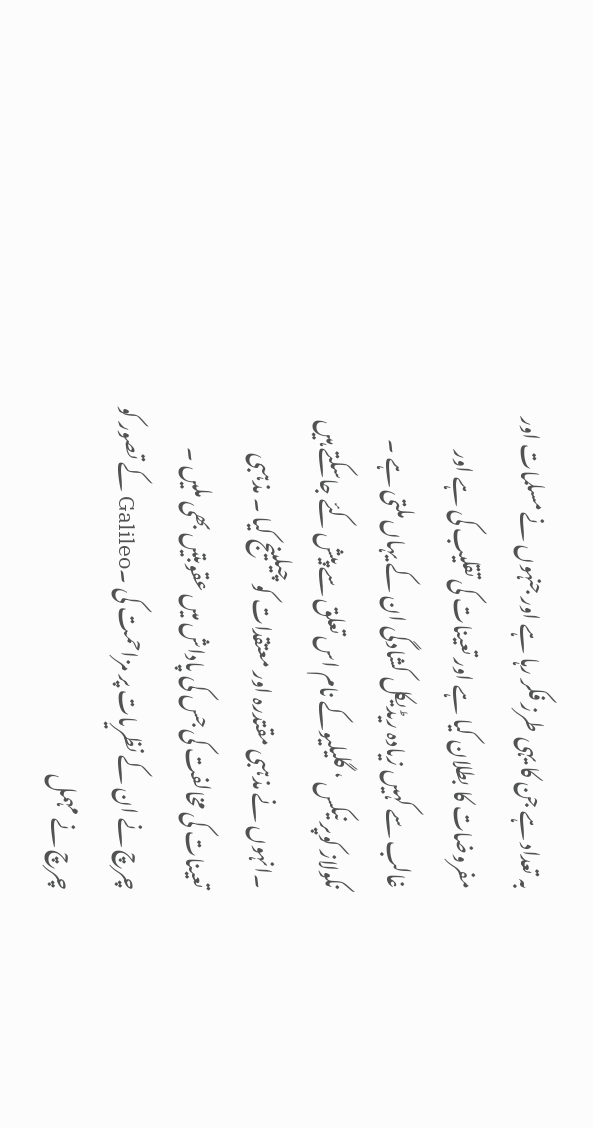بہ تعداد ہے جن کا یہی طرز فکر رہا ہے اور جنہوں نے مسلمات اور مفروضات کا بطلان کیا ہے اور تعینات کی تقلیب کی ہے اور غالب سے کہیں زیادہ ریڈیکل کشادگی ان کے یہاں ملتی ہے ۔ نکولاز کوپر نیکس ‘ گلیلیوکے نام اس تعلق سے پیش کئے جاسکتے ہیں ۔انہوں نے مذہبی مقتدرہ اور معتقدات کو چیلینج کیا ۔ مذہبی تعینات کی مخالفت کی جس کی پاداش میں عقوبتیں بھی ملیں ۔ چرچ نے ان کے نظریات پر مزاحمت کی ۔Galileo کے تصور کو چرچ نے مہمل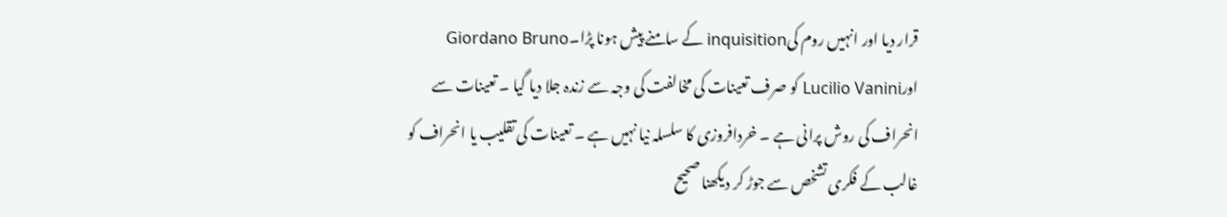قرار دیا اور انہیں روم کیinquisition کے سامنے پیش ہونا پڑا۔Giordano Bruno اورLucilio Vanini کو صرف تعینات کی مخالفت کی وجہ سے زندہ جلا دیا گیا ۔ تعینات سے انحراف کی روش پرانی ہے ۔ خردافروزی کا سلسلہ نیا نہیں ہے ۔ تعینات کی تقلیب یا انحراف کو غالب کے فکری تشخص سے جوڑ کر دیکھنا صحیح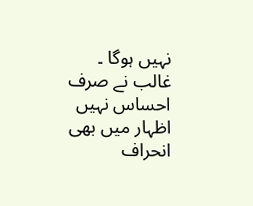نہیں ہوگا ۔
غالب نے صرف احساس نہیں اظہار میں بھی انحراف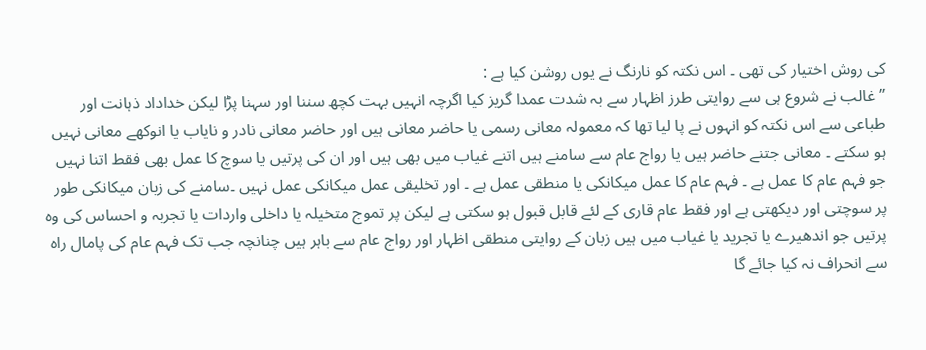کی روش اختیار کی تھی ۔ اس نکتہ کو نارنگ نے یوں روشن کیا ہے :
’’غالب نے شروع ہی سے روایتی طرز اظہار سے بہ شدت عمدا گریز کیا اگرچہ انہیں بہت کچھ سننا اور سہنا پڑا لیکن خداداد ذہانت اور طباعی سے اس نکتہ کو انہوں نے پا لیا تھا کہ معمولہ معانی رسمی یا حاضر معانی ہیں اور حاضر معانی نادر و نایاب یا انوکھے معانی نہیں ہو سکتے ۔ معانی جتنے حاضر ہیں یا رواج عام سے سامنے ہیں اتنے غیاب میں بھی ہیں اور ان کی پرتیں یا سوچ کا عمل بھی فقط اتنا نہیں جو فہم عام کا عمل ہے ۔ فہم عام کا عمل میکانکی یا منطقی عمل ہے ۔ اور تخلیقی عمل میکانکی عمل نہیں ۔سامنے کی زبان میکانکی طور پر سوچتی اور دیکھتی ہے اور فقط عام قاری کے لئے قابل قبول ہو سکتی ہے لیکن پر تموج متخیلہ یا داخلی واردات یا تجربہ و احساس کی وہ پرتیں جو اندھیرے یا تجرید یا غیاب میں ہیں زبان کے روایتی منطقی اظہار اور رواج عام سے باہر ہیں چنانچہ جب تک فہم عام کی پامال راہ سے انحراف نہ کیا جائے گا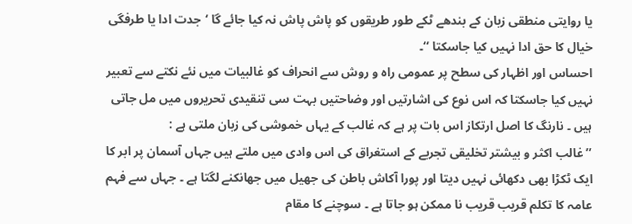یا روایتی منطقی زبان کے بندھے ٹکے طور طریقوں کو پاش پاش نہ کیا جائے گا ‘جدت ادا یا طرفگی خیال کا حق ادا نہیں کیا جاسکتا ‘‘۔
احساس اور اظہار کی سطح پر عمومی راہ و روش سے انحراف کو غالبیات میں نئے نکتے سے تعبیر نہیں کیا جاسکتا کہ اس نوع کی اشارتیں اور وضاحتیں بہت سی تنقیدی تحریروں میں مل جاتی ہیں ۔ نارنگ کا اصل ارتکاز اس بات پر ہے کہ غالب کے یہاں خموشی کی زبان ملتی ہے :
’’غالب اکثر و بیشتر تخلیقی تجربے کے استغراق کی اس وادی میں ملتے ہیں جہاں آسمان پر ابر کا ایک ٹکڑا بھی دکھائی نہیں دیتا اور پورا آکاش باطن کی جھیل میں جھانکنے لگتا ہے ۔ جہاں سے فہم عامہ کا تکلم قریب قریب نا ممکن ہو جاتا ہے ۔ سوچنے کا مقام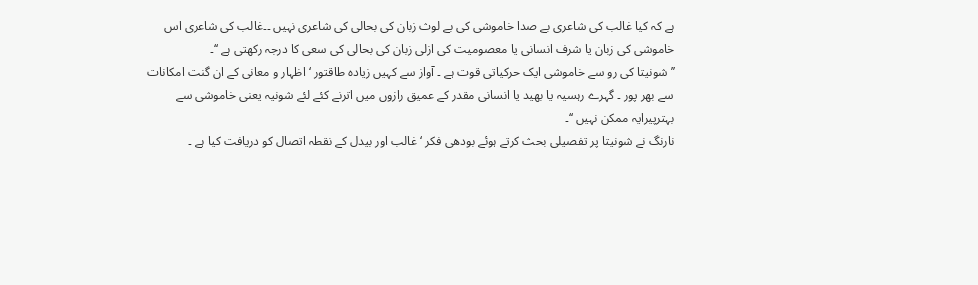ہے کہ کیا غالب کی شاعری بے صدا خاموشی کی بے لوث زبان کی بحالی کی شاعری نہیں ۔۔غالب کی شاعری اس خاموشی کی زبان یا شرف انسانی یا معصومیت کی ازلی زبان کی بحالی کی سعی کا درجہ رکھتی ہے ‘‘۔
’’شونیتا کی رو سے خاموشی ایک حرکیاتی قوت ہے ۔ آواز سے کہیں زیادہ طاقتور ‘ اظہار و معانی کے ان گنت امکانات سے بھر پور ۔ گہرے رہسیہ یا بھید یا انسانی مقدر کے عمیق رازوں میں اترنے کئے لئے شونیہ یعنی خاموشی سے بہترپیرایہ ممکن نہیں ‘‘۔
نارنگ نے شونیتا پر تفصیلی بحث کرتے ہوئے بودھی فکر ‘ غالب اور بیدل کے نقطہ اتصال کو دریافت کیا ہے ۔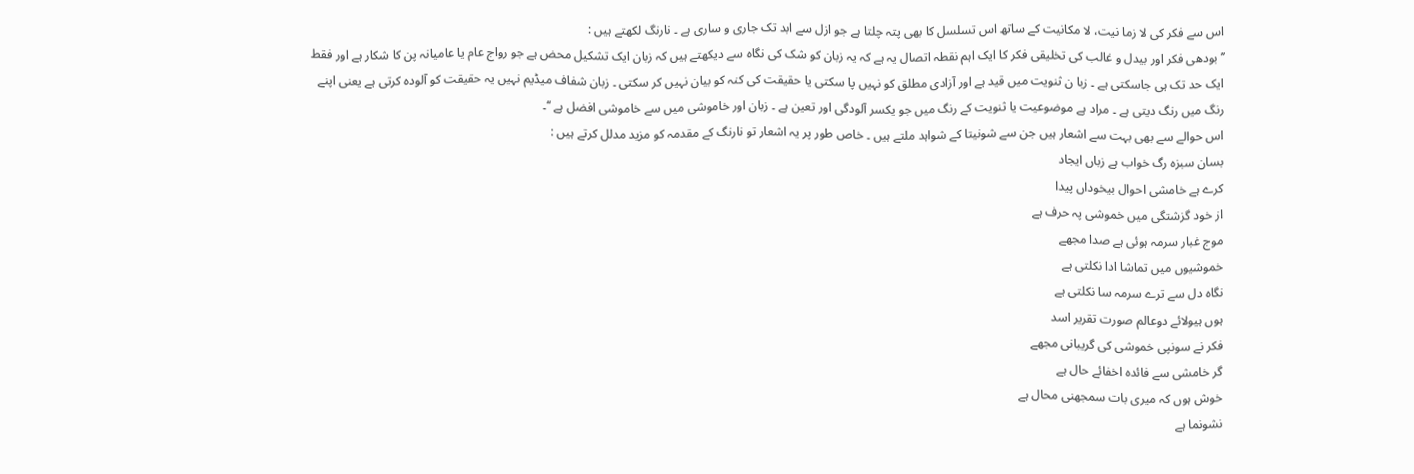اس سے فکر کی لا زما نیت، لا مکانیت کے ساتھ اس تسلسل کا بھی پتہ چلتا ہے جو ازل سے ابد تک جاری و ساری ہے ۔ نارنگ لکھتے ہیں :
’’بودھی فکر اور بیدل و غالب کی تخلیقی فکر کا ایک اہم نقطہ اتصال یہ ہے کہ یہ زبان کو شک کی نگاہ سے دیکھتے ہیں کہ زبان ایک تشکیل محض ہے جو رواج عام یا عامیانہ پن کا شکار ہے اور فقط ایک حد تک ہی جاسکتی ہے ۔ زبا ن ثنویت میں قید ہے اور آزادی مطلق کو نہیں پا سکتی یا حقیقت کی کنہ کو بیان نہیں کر سکتی ۔ زبان شفاف میڈیم نہیں یہ حقیقت کو آلودہ کرتی ہے یعنی اپنے رنگ میں رنگ دیتی ہے ۔ مراد ہے موضوعیت یا ثنویت کے رنگ میں جو یکسر آلودگی اور تعین ہے ۔ زبان اور خاموشی میں سے خاموشی افضل ہے ‘‘۔
اس حوالے سے بھی بہت سے اشعار ہیں جن سے شونیتا کے شواہد ملتے ہیں ۔ خاص طور پر یہ اشعار تو نارنگ کے مقدمہ کو مزید مدلل کرتے ہیں :
بسان سبزہ رگ خواب ہے زباں ایجاد
کرے ہے خامشی احوال بیخوداں پیدا
از خود گزشتگی میں خموشی پہ حرف ہے
موج غبار سرمہ ہوئی ہے صدا مجھے
خموشیوں میں تماشا ادا نکلتی ہے
نگاہ دل سے ترے سرمہ سا نکلتی ہے
ہوں ہیولائے دوعالم صورت تقریر اسد
فکر نے سونپی خموشی کی گریبانی مجھے
گر خامشی سے فائدہ اخفائے حال ہے
خوش ہوں کہ میری بات سمجھنی محال ہے
نشونما ہے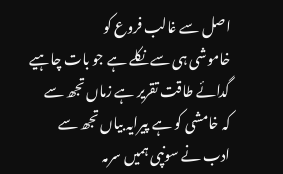اصل سے غالب فروع کو
خاموشی ہی سے نکلے ہے جو بات چاہیے
گدائے طاقت تقریر ہے زماں تجھ سے
کہ خامشی کو ہے پیرایہ بیاں تجھ سے
ادب نے سونپی ہمیں سرمہ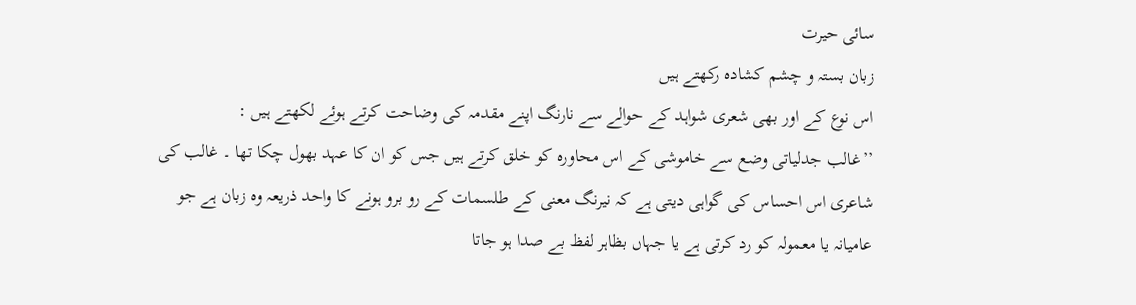سائی حیرت
زبان بستہ و چشم کشادہ رکھتے ہیں
اس نوع کے اور بھی شعری شواہد کے حوالے سے نارنگ اپنے مقدمہ کی وضاحت کرتے ہوئے لکھتے ہیں :
’’غالب جدلیاتی وضع سے خاموشی کے اس محاورہ کو خلق کرتے ہیں جس کو ان کا عہد بھول چکا تھا ۔ غالب کی شاعری اس احساس کی گواہی دیتی ہے کہ نیرنگ معنی کے طلسمات کے رو برو ہونے کا واحد ذریعہ وہ زبان ہے جو عامیانہ یا معمولہ کو رد کرتی ہے یا جہاں بظاہر لفظ بے صدا ہو جاتا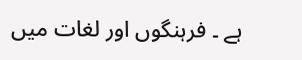ہے ۔ فرہنگوں اور لغات میں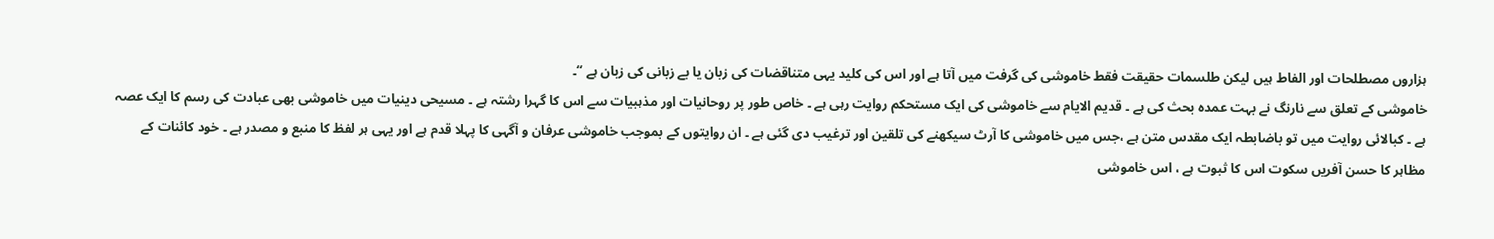ہزاروں مصطلحات اور الفاط ہیں لیکن طلسمات حقیقت فقط خاموشی کی گرفت میں آتا ہے اور اس کی کلید یہی متناقضات کی زبان یا بے زبانی کی زبان ہے ‘‘۔
خاموشی کے تعلق سے نارنگ نے بہت عمدہ بحث کی ہے ۔ قدیم الایام سے خاموشی کی ایک مستحکم روایت رہی ہے ۔ خاص طور پر روحانیات اور مذہبیات سے اس کا گہرا رشتہ ہے ۔ مسیحی دینیات میں خاموشی بھی عبادت کی رسم کا ایک عصہ ہے ۔ کبالائی روایت میں تو باضابطہ ایک مقدس متن ہے ،جس میں خاموشی کا آرٹ سیکھنے کی تلقین اور ترغیب دی گئی ہے ۔ ان روایتوں کے بموجب خاموشی عرفان و آگہی کا پہلا قدم ہے اور یہی ہر لفظ کا منبع و مصدر ہے ۔ خود کائنات کے مظاہر کا حسن آفریں سکوت اس کا ثبوت ہے ، اس خاموشی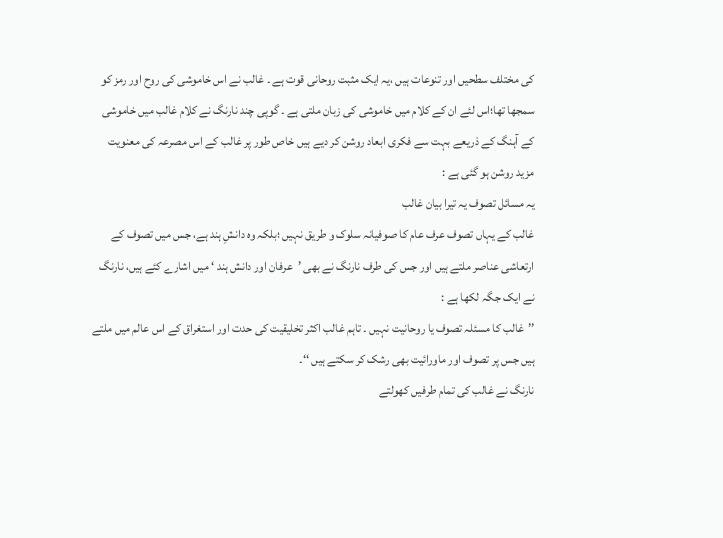کی مختلف سطحیں اور تنوعات ہیں ،یہ ایک مثبت روحانی قوت ہے ۔ غالب نے اس خاموشی کی روح اور رمز کو سمجھا تھا؛اس لئے ان کے کلام میں خاموشی کی زبان ملتی ہے ۔ گوپی چند نارنگ نے کلام غالب میں خاموشی کے آہنگ کے ذریعے بہت سے فکری ابعاد روشن کر دیے ہیں خاص طور پر غالب کے اس مصرعہ کی معنویت مزید روشن ہو گئی ہے :
یہ مسائل تصوف یہ تیرا بیان غالب
غالب کے یہاں تصوف عرف عام کا صوفیانہ سلوک و طریق نہیں ؛بلکہ وہ دانشِ ہند ہے، جس میں تصوف کے ارتعاشی عناصر ملتے ہیں اور جس کی طرف نارنگ نے بھی ’عرفان اور دانش ہند ‘ میں اشارے کئے ہیں، نارنگ نے ایک جگہ لکھا ہے :
’’غالب کا مسئلہ تصوف یا روحانیت نہیں ۔ تاہم غالب اکثر تخلیقیت کی حدت اور استغراق کے اس عالم میں ملتے ہیں جس پر تصوف اور ماورائیت بھی رشک کر سکتے ہیں ‘‘۔
نارنگ نے غالب کی تمام طرفیں کھولتے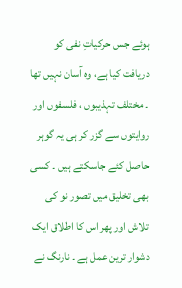ہوئے جس حرکیاتِ نفی کو دریافت کیا ہے، وہ آسان نہیں تھا ۔ مختلف تہذیبوں ، فلسفوں اور روایتوں سے گزر کر ہی یہ گوہر حاصل کئے جاسکتے ہیں ۔ کسی بھی تخلیق میں تصور نو کی تلاش اور پھر اس کا اطلاق ایک دشوار ترین عمل ہے ۔ نارنگ نے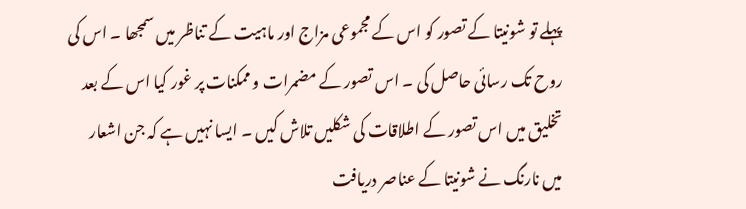پہلے تو شونیتا کے تصور کو اس کے مجموعی مزاج اور ماہیت کے تناظر میں سمجھا ۔ اس کی روح تک رسائی حاصل کی ۔ اس تصور کے مضمرات و ممکنات پر غور کیا اس کے بعد تخلیق میں اس تصور کے اطلاقات کی شکلیں تلاش کیں ۔ ایسا نہیں ہے کہ جن اشعار میں نارنگ نے شونیتا کے عناصر دریافت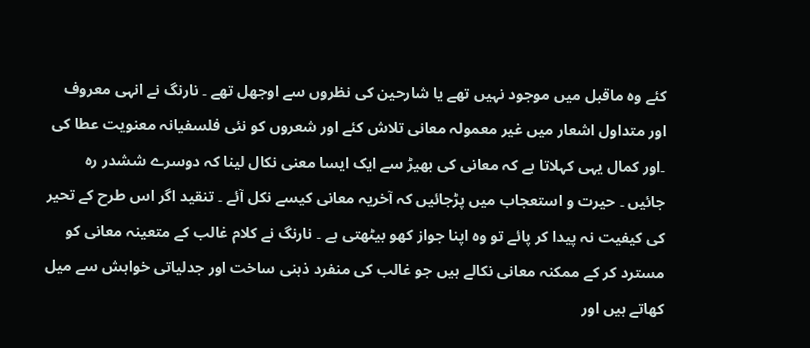کئے وہ ماقبل میں موجود نہیں تھے یا شارحین کی نظروں سے اوجھل تھے ۔ نارنگ نے انہی معروف اور متداول اشعار میں غیر معمولہ معانی تلاش کئے اور شعروں کو نئی فلسفیانہ معنویت عطا کی ۔اور کمال یہی کہلاتا ہے کہ معانی کی بھیڑ سے ایک ایسا معنی نکال لینا کہ دوسرے ششدر رہ جائیں ۔ حیرت و استعجاب میں پڑجائیں کہ آخریہ معانی کیسے نکل آئے ۔ تنقید اگر اس طرح کے تحیر کی کیفیت نہ پیدا کر پائے تو وہ اپنا جواز کھو بیٹھتی ہے ۔ نارنگ نے کلام غالب کے متعینہ معانی کو مسترد کر کے ممکنہ معانی نکالے ہیں جو غالب کی منفرد ذہنی ساخت اور جدلیاتی خواہش سے میل کھاتے ہیں اور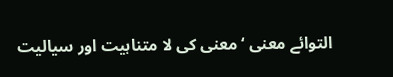التوائے معنی ‘ معنی کی لا متناہیت اور سیالیت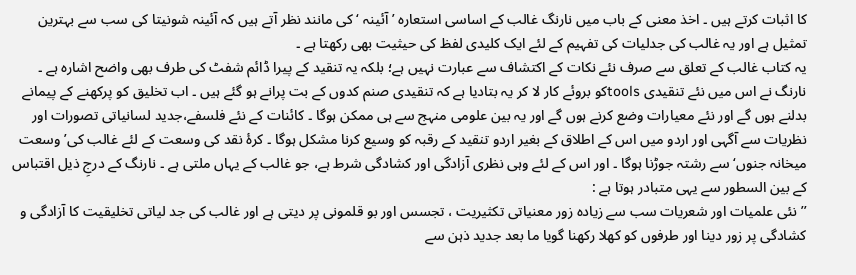کا اثبات کرتے ہیں ۔ اخذ معنی کے باب میں نارنگ غالب کے اساسی استعارہ ’ آئینہ ‘ کی مانند نظر آتے ہیں کہ آئینہ شونیتا کی سب سے بہترین تمثیل ہے اور یہ غالب کی جدلیات کی تفہیم کے لئے ایک کلیدی لفظ کی حیثیت بھی رکھتا ہے ۔
یہ کتاب غالب کے تعلق سے صرف نئے نکات کے اکتشاف سے عبارت نہیں ہے؛ بلکہ یہ تنقید کے پیرا ڈائم شفٹ کی طرف بھی واضح اشارہ ہے ۔ نارنگ نے اس میں نئے تنقیدی toolsکو بروئے کار لا کر یہ بتادیا ہے کہ تنقیدی صنم کدوں کے بت پرانے ہو گئے ہیں ۔ اب تخلیق کو پرکھنے کے پیمانے بدلنے ہوں گے اور نئے معیارات وضع کرنے ہوں گے اور یہ بین علومی منہج سے ہی ممکن ہوگا ۔ کائنات کے نئے فلسفے،جدید لسانیاتی تصورات اور نظریات سے آگہی اور اردو میں اس کے اطلاق کے بغیر اردو تنقید کے رقبہ کو وسیع کرنا مشکل ہوگا ۔ کرۂ نقد کی وسعت کے لئے غالب کی’وسعت میخانہ جنوں‘ سے رشتہ جوڑنا ہوگا ۔ اور اس کے لئے وہی نظری آزادگی اور کشادگی شرط ہے، جو غالب کے یہاں ملتی ہے ۔ نارنگ کے درجِ ذیل اقتباس کے بین السطور سے یہی متبادر ہوتا ہے :
’’نئی علمیات اور شعریات سب سے زیادہ زور معنیاتی تکثیریت ، تجسس اور بو قلمونی پر دیتی ہے اور غالب کی جد لیاتی تخلیقیت کا آزادگی و کشادگی پر زور دینا اور طرفوں کو کھلا رکھنا گویا ما بعد جدید ذہن سے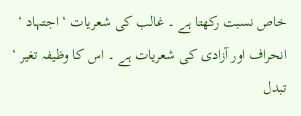خاص نسبت رکھتا ہے ۔ غالب کی شعریات ‘ اجتہاد ‘ انحراف اور آزادی کی شعریات ہے ۔ اس کا وظیفہ تغیر ‘ تبدل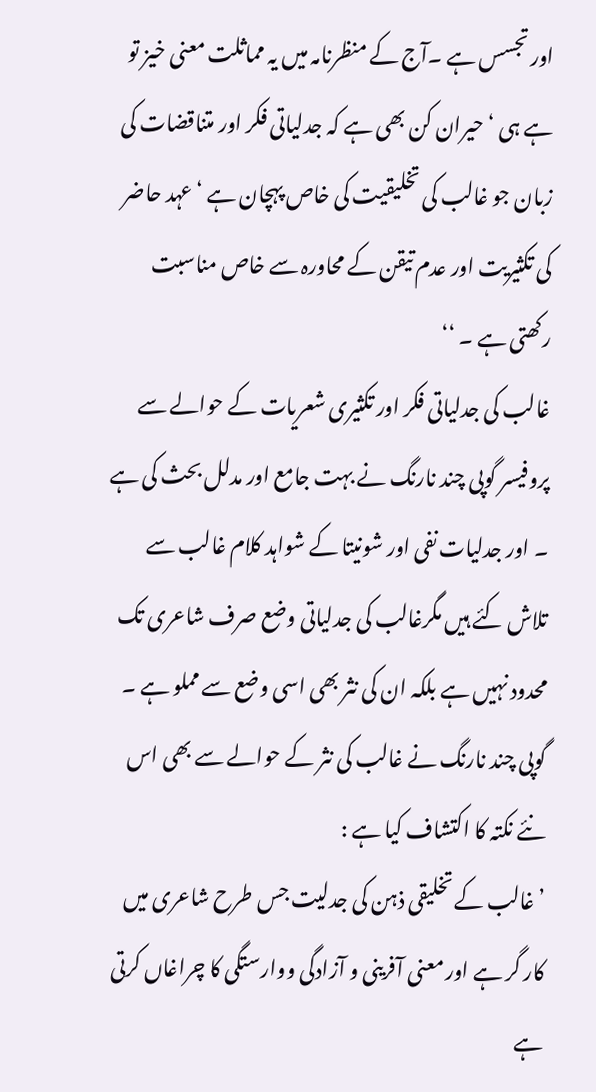اور تجسس ہے ۔آج کے منظرنامہ میں یہ مماثلت معنی خیز تو ہے ہی ‘ حیران کن بھی ہے کہ جدلیاتی فکر اور متناقضات کی زبان جو غالب کی تخلیقیت کی خاص پہچان ہے ‘ عہد حاضر کی تکثیریت اور عدم تیقن کے محاورہ سے خاص مناسبت رکھتی ہے ۔ ‘‘
غالب کی جدلیاتی فکر اور تکثیری شعریات کے حوالے سے پروفیسر گوپی چند نارنگ نے بہت جامع اور مدلل بحث کی ہے ۔ اور جدلیات نفی اور شونیتا کے شواہد کلام غالب سے تلاش کئے ہیں مگرغالب کی جدلیاتی وضع صرف شاعری تک محدود نہیں ہے بلکہ ان کی نثر بھی اسی وضع سے مملو ہے ۔ گوپی چند نارنگ نے غالب کی نثر کے حوالے سے بھی اس نئے نکتہ کا اکتشاف کیا ہے :
’غالب کے تخلیقی ذہن کی جدلیت جس طرح شاعری میں کار گر ہے اور معنی آفرینی و آزادگی ووارستگی کا چراغاں کرتی ہے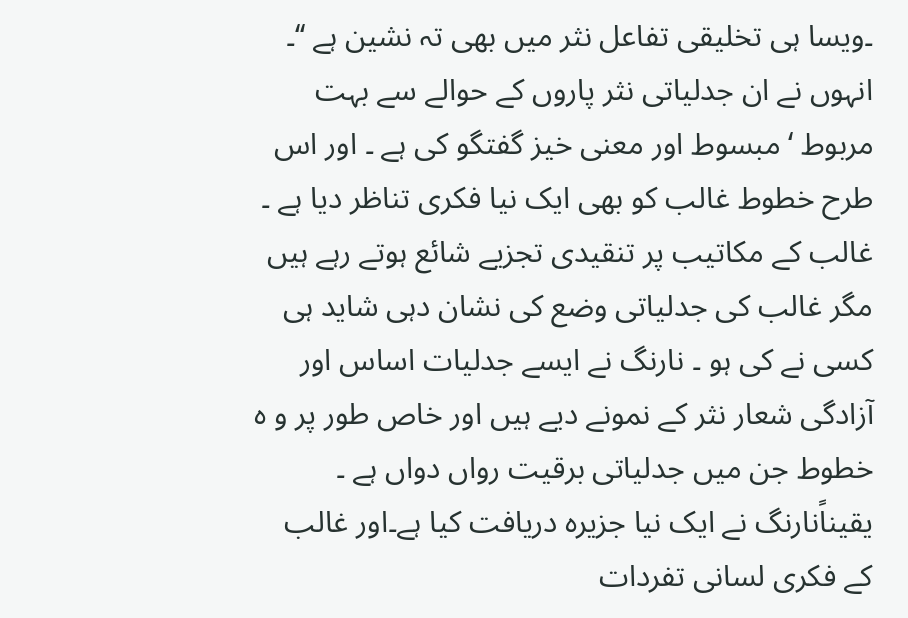۔ویسا ہی تخلیقی تفاعل نثر میں بھی تہ نشین ہے ‘‘۔
انہوں نے ان جدلیاتی نثر پاروں کے حوالے سے بہت مربوط ‘ مبسوط اور معنی خیز گفتگو کی ہے ۔ اور اس طرح خطوط غالب کو بھی ایک نیا فکری تناظر دیا ہے ۔ غالب کے مکاتیب پر تنقیدی تجزیے شائع ہوتے رہے ہیں مگر غالب کی جدلیاتی وضع کی نشان دہی شاید ہی کسی نے کی ہو ۔ نارنگ نے ایسے جدلیات اساس اور آزادگی شعار نثر کے نمونے دیے ہیں اور خاص طور پر و ہ خطوط جن میں جدلیاتی برقیت رواں دواں ہے ۔
یقیناًنارنگ نے ایک نیا جزیرہ دریافت کیا ہے۔اور غالب کے فکری لسانی تفردات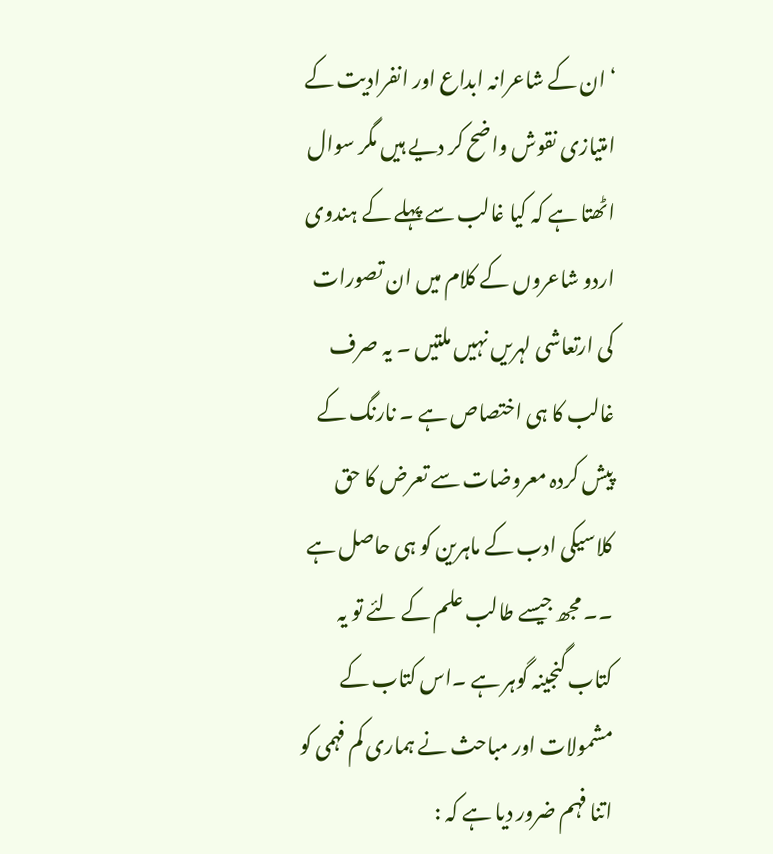‘ان کے شاعرانہ ابداع اور انفرادیت کے امتیازی نقوش واضح کر دیے ہیں مگر سوال اٹھتا ہے کہ کیا غالب سے پہلے کے ہندوی اردو شاعروں کے کلام میں ان تصورات کی ارتعاشی لہریں نہیں ملتیں ۔ یہ صرف غالب کا ہی اختصاص ہے ۔ نارنگ کے پیش کردہ معروضات سے تعرض کا حق کلاسیکی ادب کے ماہرین کو ہی حاصل ہے ۔۔ مجھ جیسے طالب علم کے لئے تو یہ کتاب گنجینہ گوہر ہے ۔اس کتاب کے مشمولات اور مباحث نے ہماری کم فہمی کو اتنا فہم ضرور دیا ہے کہ :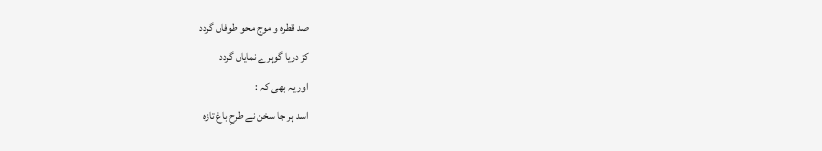صد قطرہ و موج محو طوفاں گردد
کز دریا گوہرے نمایاں گردد
اور یہ بھی کہ :
اسد ہر جا سخن نے طرحِ باغ تازہ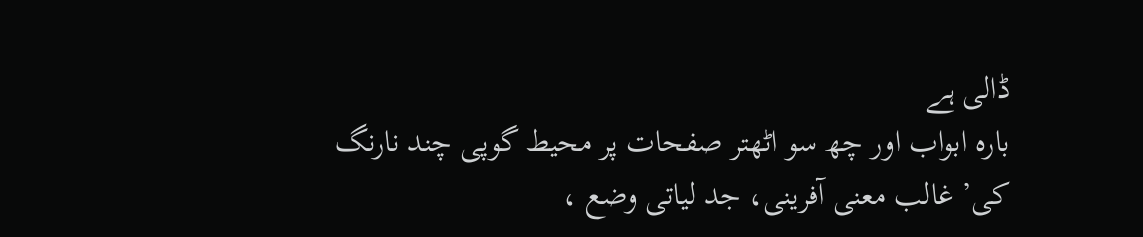ڈالی ہے
بارہ ابواب اور چھ سو اٹھتر صفحات پر محیط گوپی چند نارنگ کی’ غالب معنی آفرینی، جد لیاتی وضع ،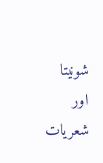شونیتا اور شعریات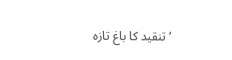‘ تنقید کا باغ تازہ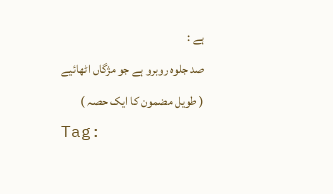ہے :
صد جلوہ روبرو ہے جو مژگاں اٹھائیے
( طویل مضمون کا ایک حصہ )
Tag: